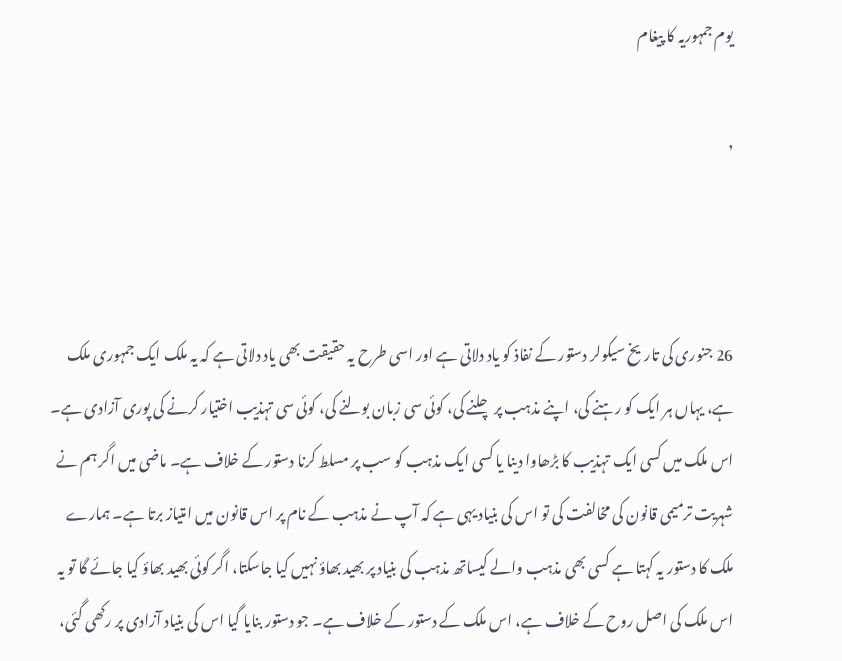یوم جمہوریہ کا پیغام

,



26 جنوری کی تاریخ سیکولر دستور کے نفاذ کو یاد دلاتی ہے اور اسی طرح یہ حقیقت بھی یاد دلاتی ہے کہ یہ ملک ایک جمہوری ملک ہے، یہاں ہر ایک کو رہنے کی، اپنے مذہب پر چلنے کی، کوئی سی زبان بولنے کی، کوئی سی تہذیب اختیار کرنے کی پوری آزادی ہے۔ اس ملک میں کسی ایک تہذیب کا بڑھاوا دینا یا کسی ایک مذہب کو سب پر مسلط کرنا دستور کے خلاف ہے۔ ماضی میں اگر ہم نے شہریت ترمیمی قانون کی مخالفت کی تو اس کی بنیاد یہی ہے کہ آپ نے مذہب کے نام پر اس قانون میں امتیاز برتا ہے۔ ہمارے ملک کا دستور یہ کہتا ہے کسی بھی مذہب والے کیساتھ مذہب کی بنیاد پر بھید بھاؤ نہیں کیا جاسکتا، اگر کوئی بھید بھاؤ کیا جائے گا تو یہ اس ملک کی اصل روح کے خلاف ہے، اس ملک کے دستور کے خلاف ہے۔ جو دستور بنایا گیا اس کی بنیاد آزادی پر رکھی گئی،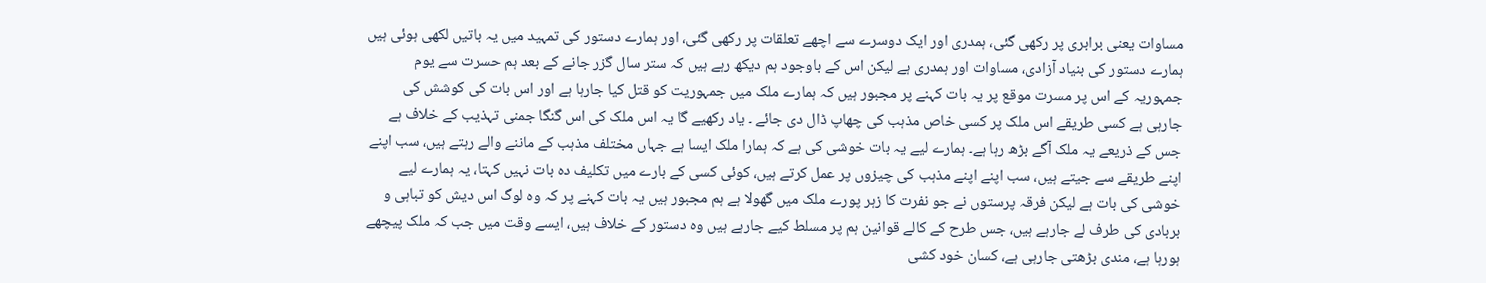مساوات یعنی برابری پر رکھی گئی، ہمدری اور ایک دوسرے سے اچھے تعلقات پر رکھی گئی، اور ہمارے دستور کی تمہید میں یہ باتیں لکھی ہوئی ہیں ہمارے دستور کی بنیاد آزادی، مساوات اور ہمدری ہے لیکن اس کے باوجود ہم دیکھ رہے ہیں کہ ستر سال گزر جانے کے بعد ہم حسرت سے یوم جمہوریہ کے اس پر مسرت موقع پر یہ بات کہنے پر مجبور ہیں کہ ہمارے ملک میں جمہوریت کو قتل کیا جارہا ہے اور اس بات کی کوشش کی جارہی ہے کسی طریقے اس ملک پر کسی خاص مذہب کی چھاپ ڈال دی جائے ۔ یاد رکھیے گا یہ اس ملک کی اس گنگا جمنی تہذیب کے خلاف ہے جس کے ذریعے یہ ملک آگے بڑھ رہا ہے۔ ہمارے لیے یہ بات خوشی کی ہے کہ ہمارا ملک ایسا ہے جہاں مختلف مذہب کے ماننے والے رہتے ہیں، سب اپنے اپنے طریقے سے جیتے ہیں، سب اپنے اپنے مذہب کی چیزوں پر عمل کرتے ہیں، کوئی کسی کے بارے میں تکلیف دہ بات نہیں کہتا، یہ ہمارے لیے خوشی کی بات ہے لیکن فرقہ پرستوں نے جو نفرت کا زہر پورے ملک میں گھولا ہے ہم مجبور ہیں یہ بات کہنے پر کہ وہ لوگ اس دیش کو تباہی و بربادی کی طرف لے جارہے ہیں، جس طرح کے کالے قوانین ہم پر مسلط کیے جارہے ہیں وہ دستور کے خلاف ہیں، ایسے وقت میں جب کہ ملک پیچھے ہورہا ہے، مندی بڑھتی جارہی ہے، کسان خود کشی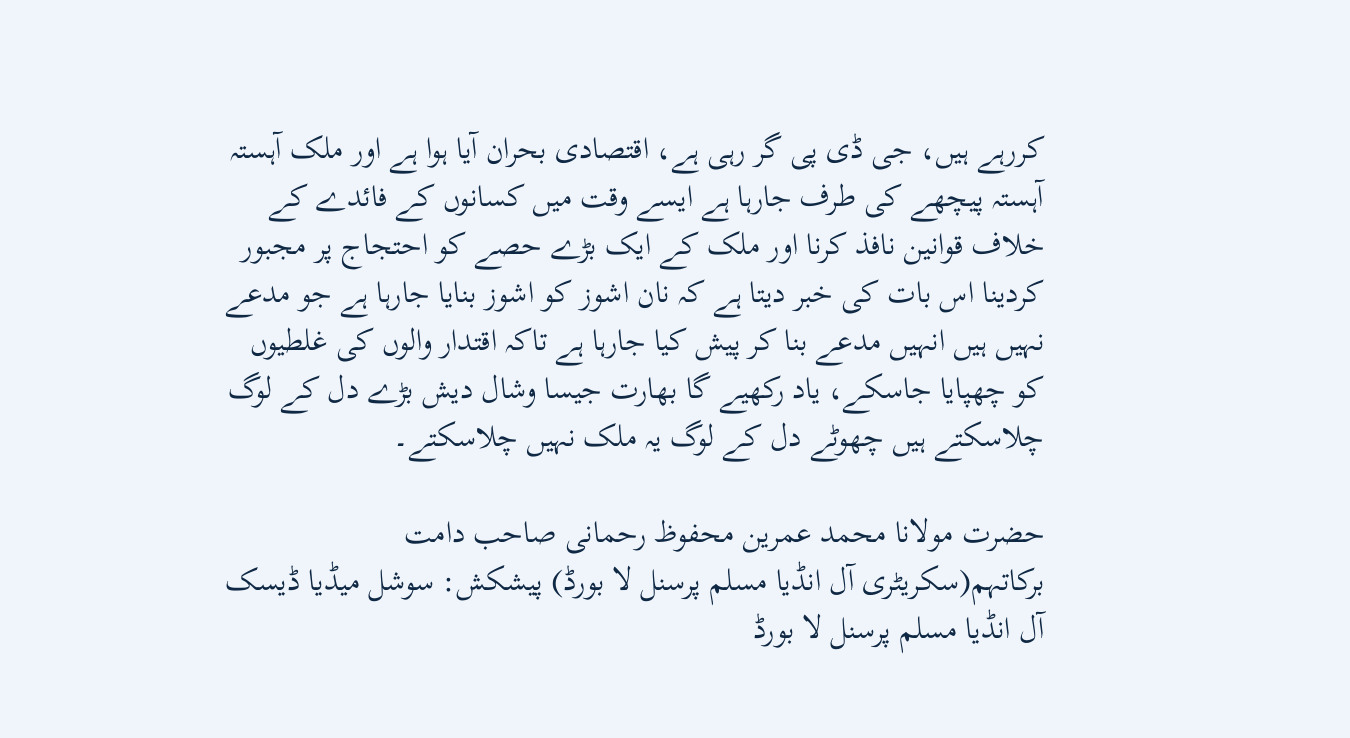کررہے ہیں، جی ڈی پی گر رہی ہے، اقتصادی بحران آیا ہوا ہے اور ملک آہستہ آہستہ پیچھے کی طرف جارہا ہے ایسے وقت میں کسانوں کے فائدے کے خلاف قوانین نافذ کرنا اور ملک کے ایک بڑے حصے کو احتجاج پر مجبور کردینا اس بات کی خبر دیتا ہے کہ نان اشوز کو اشوز بنایا جارہا ہے جو مدعے نہیں ہیں انہیں مدعے بنا کر پیش کیا جارہا ہے تاکہ اقتدار والوں کی غلطیوں کو چھپایا جاسکے، یاد رکھیے گا بھارت جیسا وشال دیش بڑے دل کے لوگ چلاسکتے ہیں چھوٹے دل کے لوگ یہ ملک نہیں چلاسکتے۔

حضرت مولانا محمد عمرین محفوظ رحمانی صاحب دامت برکاتہم(سکریٹری آل انڈیا مسلم پرسنل لا بورڈ) پیشکش: سوشل میڈیا ڈیسک آل انڈیا مسلم پرسنل لا بورڈ